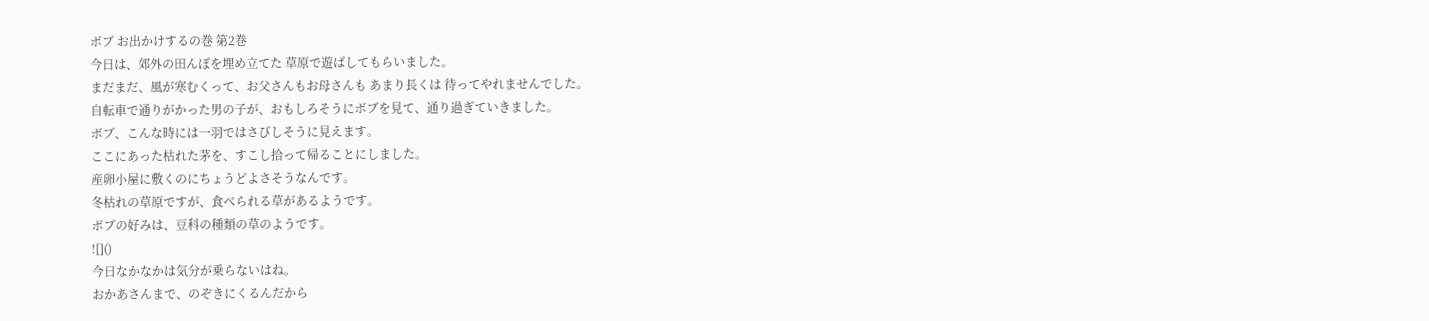ボブ お出かけするの巻 第2巻
今日は、郊外の田んぼを埋め立てた 草原で遊ばしてもらいました。
まだまだ、風が寒むくって、お父さんもお母さんも あまり長くは 待ってやれませんでした。
自転車で通りがかった男の子が、おもしろそうにボブを見て、通り過ぎていきました。
ボブ、こんな時には一羽ではさびしそうに見えます。
ここにあった枯れた茅を、すこし拾って帰ることにしました。
産卵小屋に敷くのにちょうどよさそうなんです。
冬枯れの草原ですが、食べられる草があるようです。
ボブの好みは、豆科の種類の草のようです。
![]()
今日なかなかは気分が乗らないはね。
おかあさんまで、のぞきにくるんだから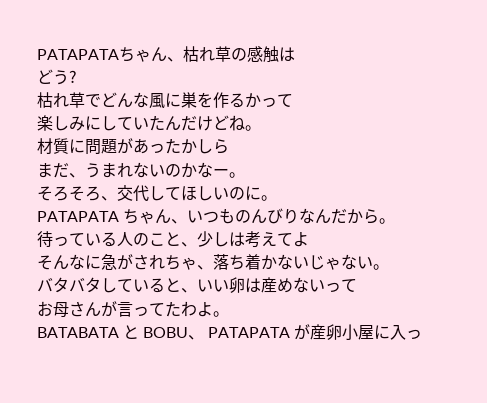PATAPATAちゃん、枯れ草の感触は
どう?
枯れ草でどんな風に巣を作るかって
楽しみにしていたんだけどね。
材質に問題があったかしら
まだ、うまれないのかなー。
そろそろ、交代してほしいのに。
PATAPATA ちゃん、いつものんびりなんだから。
待っている人のこと、少しは考えてよ
そんなに急がされちゃ、落ち着かないじゃない。
バタバタしていると、いい卵は産めないって
お母さんが言ってたわよ。
BATABATA と BOBU、 PATAPATA が産卵小屋に入っ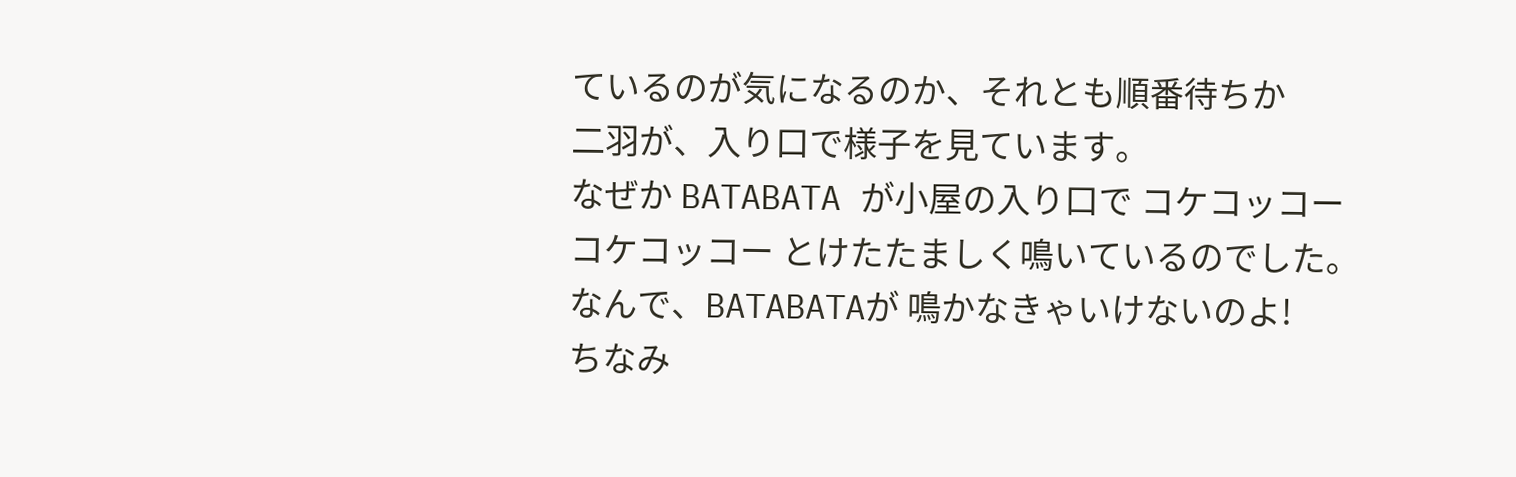ているのが気になるのか、それとも順番待ちか
二羽が、入り口で様子を見ています。
なぜか BATABATA が小屋の入り口で コケコッコー コケコッコー とけたたましく鳴いているのでした。
なんで、BATABATAが 鳴かなきゃいけないのよ!
ちなみ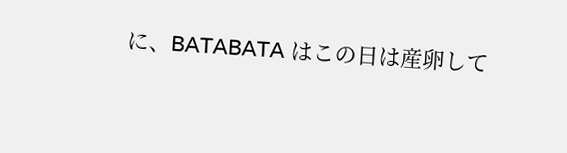に、BATABATA はこの日は産卵して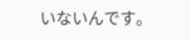いないんです。